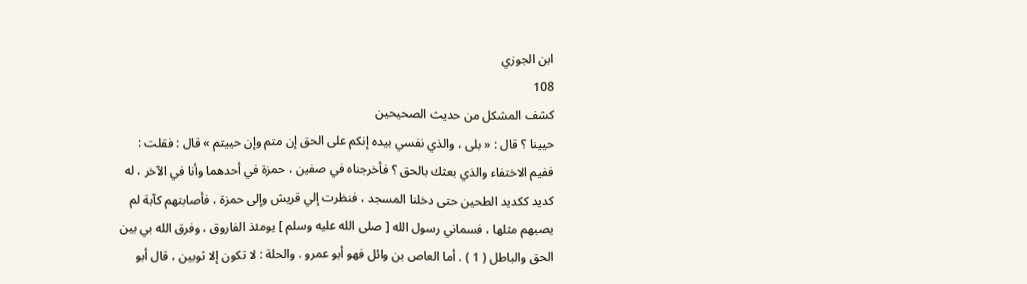ابن الجوزي
108
كشف المشكل من حديث الصحيحين
حيينا ؟ قال : « بلى ، والذي نفسي بيده إنكم على الحق إن متم وإن حييتم » قال : فقلت : ففيم الاختفاء والذي بعثك بالحق ؟ فأخرجناه في صفين ، حمزة في أحدهما وأنا في الآخر ، له كديد ككديد الطحين حتى دخلنا المسجد ، فنظرت إلي قريش وإلى حمزة ، فأصابتهم كآبة لم يصبهم مثلها ، فسماني رسول الله [ صلى الله عليه وسلم ] يومئذ الفاروق ، وفرق الله بي بين الحق والباطل ( 1 ) . أما العاص بن وائل فهو أبو عمرو . والحلة : لا تكون إلا ثوبين ، قال أبو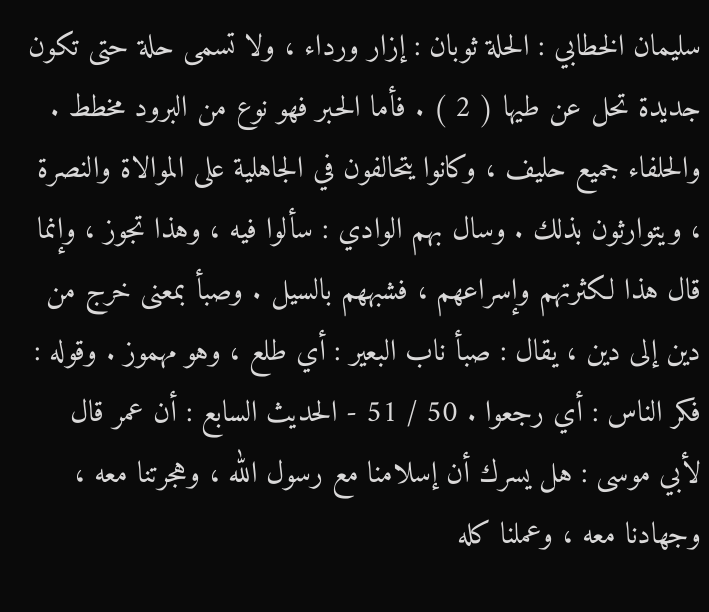سليمان الخطابي : الحلة ثوبان : إزار ورداء ، ولا تسمى حلة حتى تكون جديدة تحل عن طيها ( 2 ) . فأما الحبر فهو نوع من البرود مخطط . والحلفاء جميع حليف ، وكانوا يتحالفون في الجاهلية على الموالاة والنصرة ، ويتوارثون بذلك . وسال بهم الوادي : سألوا فيه ، وهذا تجوز ، وإنما قال هذا لكثرتهم وإسراعهم ، فشبههم بالسيل . وصبأ بمعنى خرج من دين إلى دين ، يقال : صبأ ناب البعير : أي طلع ، وهو مهموز . وقوله : فكر الناس : أي رجعوا . 50 / 51 - الحديث السابع : أن عمر قال لأبي موسى : هل يسرك أن إسلامنا مع رسول الله ، وهجرتنا معه ، وجهادنا معه ، وعملنا كله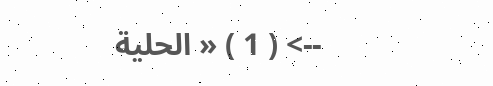--> ( 1 ) « الحلية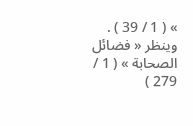» ( 1 / 39 ) . وينظر « فضائل الصحابة » ( 1 / 279 )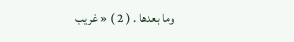وما بعدها . ( 2 ) « غريب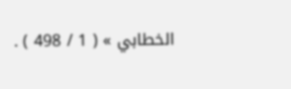الخطابي » ( 1 / 498 ) .